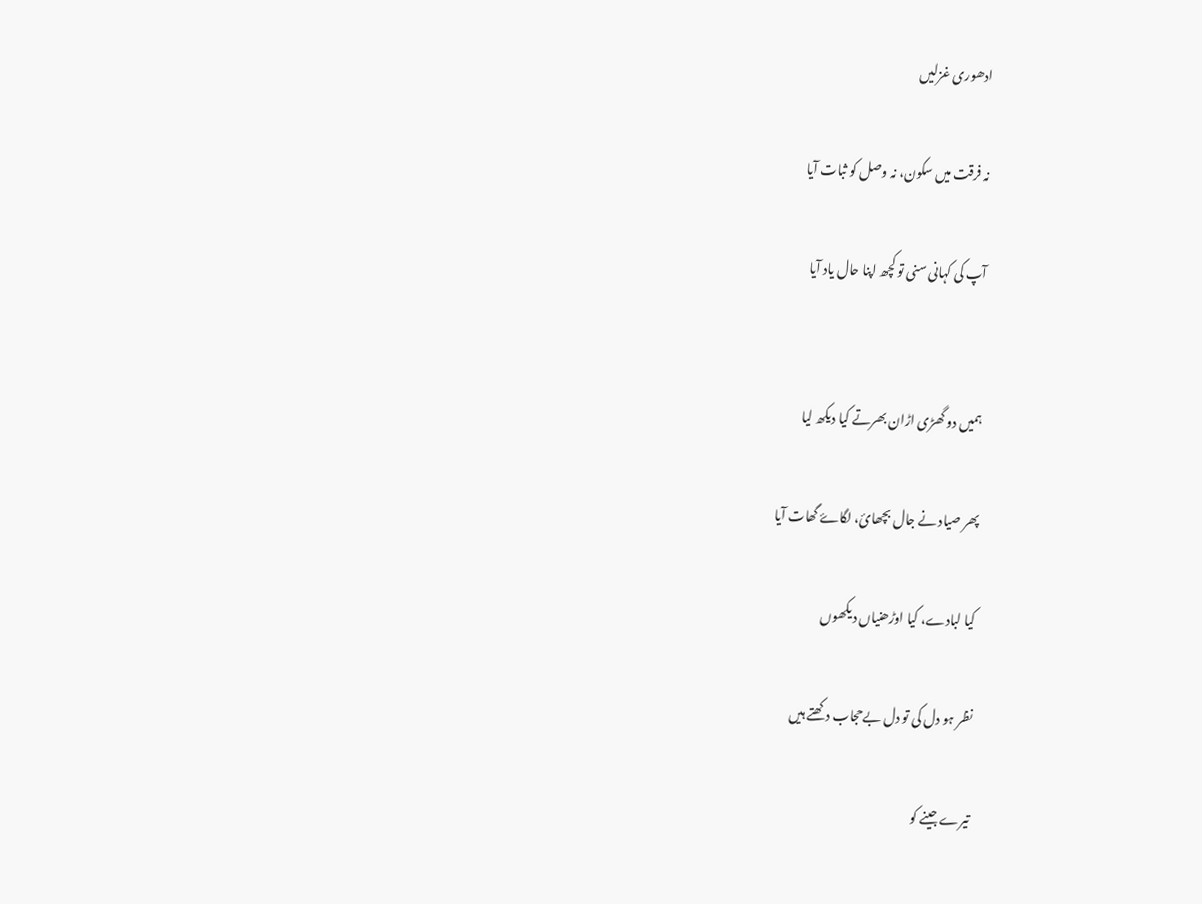ادھوری غزلیں

نہ فرقت میں سکون، نہ وصل کو ثبات آیا

آپ کی کہانی سنی تو کچھ اپنا حال یاد آیا


ہمیں دو گھڑی اڑان بھرتے کیا دیکھ لیا

پھر صیاد نے جال بچھائ، لگاۓ گھات آیا

کیا لبادے، کیا اوڑھنیاں دیکھوں

نظر ہو دل کی تو دل بےحجاب دکھتے ہیں

تیرے جینے کو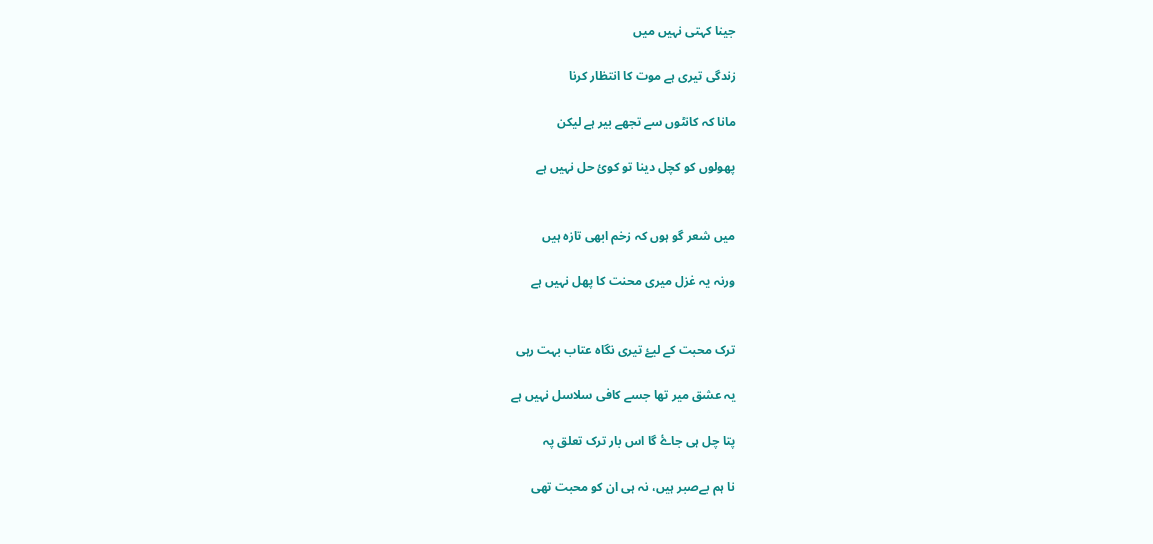جینا کہتی نہیں میں

زندگی تیری ہے موت کا انتظار کرنا

مانا کہ کانٹوں سے تجھے بیر ہے لیکن

پھولوں کو کچل دینا تو کوئ حل نہیں ہے


میں شعر گو ہوں کہ زخم ابھی تازہ ہیں

ورنہ یہ غزل میری محنت کا پھل نہیں ہے


ترک محبت کے لیۓ تیری نگاہ عتاب بہت رہی

یہ عشق میر تھا جسے کافی سلاسل نہیں ہے

پتا چل ہی جاۓ گا اس بار ترک تعلق پہ

نا ہم بےصبر ہیں، نہ ہی ان کو محبت تھی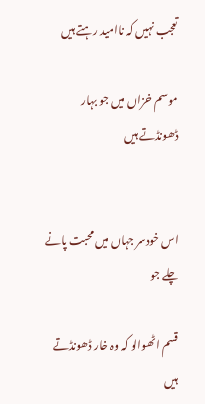تعجب نہیں کہ ناامید رہتے ہیں

موسم خزاں میں جو بہار ڈھونڈتے ہیں


اس خودسر جہاں میں محبت پانے چلے جو

قسم اٹھوالو کہ وہ خار ڈھونڈتے ہیں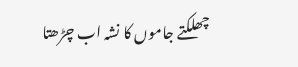چھلکتے جاموں کا نشہ اب چڑھتا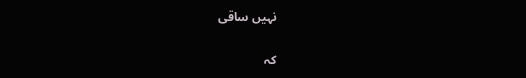نہیں ساقی

کہ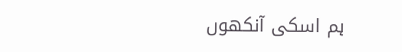ہم اسکی آنکھوں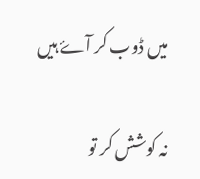میں ڈوب کر آۓ ہیں

نہ کوشش کر تو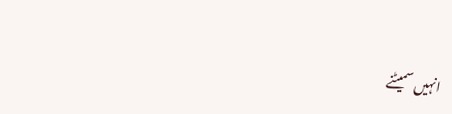انہیں سمیٹنے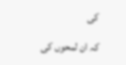کی

کہ ان لمحوں کی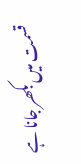قسمت میں بکھر جانا ہے